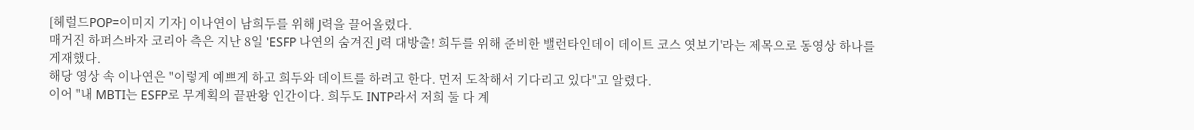[헤럴드POP=이미지 기자] 이나연이 남희두를 위해 J력을 끌어올렸다.
매거진 하퍼스바자 코리아 측은 지난 8일 'ESFP 나연의 숨겨진 J력 대방출! 희두를 위해 준비한 밸런타인데이 데이트 코스 엿보기'라는 제목으로 동영상 하나를 게재했다.
해당 영상 속 이나연은 "이렇게 예쁘게 하고 희두와 데이트를 하려고 한다. 먼저 도착해서 기다리고 있다"고 알렸다.
이어 "내 MBTI는 ESFP로 무계획의 끝판왕 인간이다. 희두도 INTP라서 저희 둘 다 계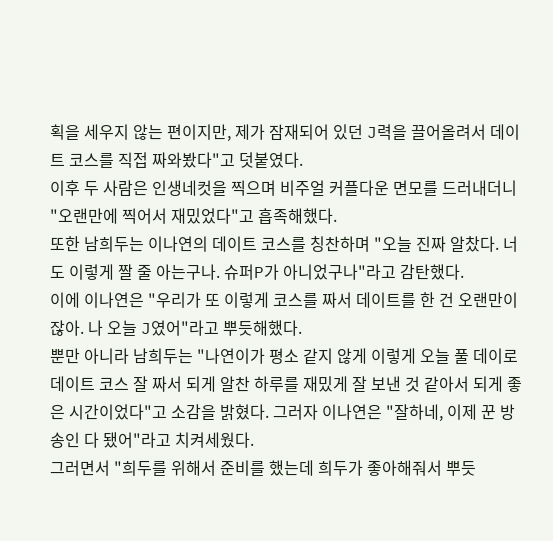획을 세우지 않는 편이지만, 제가 잠재되어 있던 J력을 끌어올려서 데이트 코스를 직접 짜와봤다"고 덧붙였다.
이후 두 사람은 인생네컷을 찍으며 비주얼 커플다운 면모를 드러내더니 "오랜만에 찍어서 재밌었다"고 흡족해했다.
또한 남희두는 이나연의 데이트 코스를 칭찬하며 "오늘 진짜 알찼다. 너도 이렇게 짤 줄 아는구나. 슈퍼P가 아니었구나"라고 감탄했다.
이에 이나연은 "우리가 또 이렇게 코스를 짜서 데이트를 한 건 오랜만이잖아. 나 오늘 J였어"라고 뿌듯해했다.
뿐만 아니라 남희두는 "나연이가 평소 같지 않게 이렇게 오늘 풀 데이로 데이트 코스 잘 짜서 되게 알찬 하루를 재밌게 잘 보낸 것 같아서 되게 좋은 시간이었다"고 소감을 밝혔다. 그러자 이나연은 "잘하네, 이제 꾼 방송인 다 됐어"라고 치켜세웠다.
그러면서 "희두를 위해서 준비를 했는데 희두가 좋아해줘서 뿌듯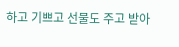하고 기쁘고 선물도 주고 받아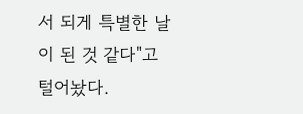서 되게 특별한 날이 된 것 같다"고 털어놨다.